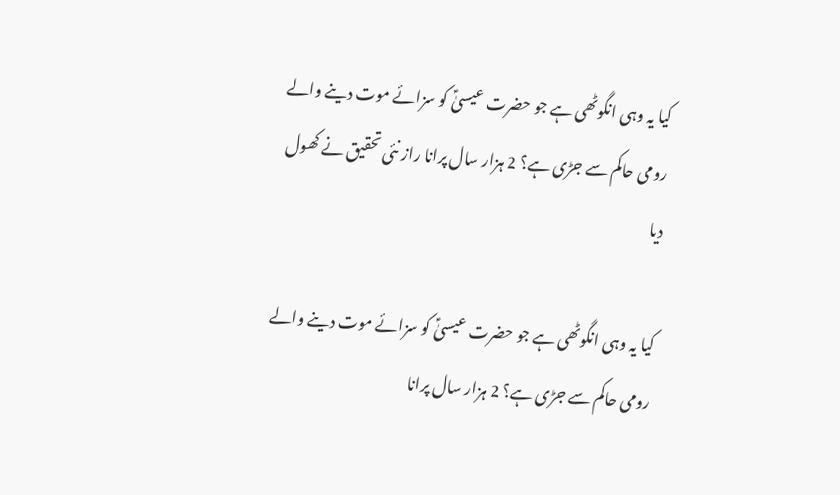کیا یہ وہی انگوٹھی ہے جو حضرت عیسیٰؑ کو سزائے موت دینے والے رومی حاکم سے جڑی ہے؟ 2 ہزار سال پرانا راز نئی تحقیق نے کھول دیا

کیا یہ وہی انگوٹھی ہے جو حضرت عیسیٰؑ کو سزائے موت دینے والے رومی حاکم سے جڑی ہے؟ 2 ہزار سال پرانا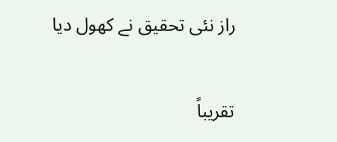راز نئی تحقیق نے کھول دیا

تقریباً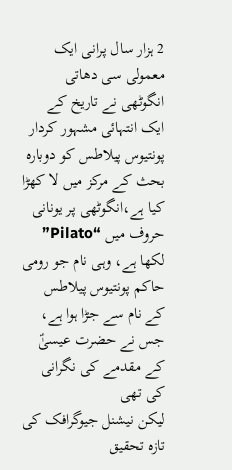2 ہزار سال پرانی ایک معمولی سی دھاتی انگوٹھی نے تاریخ کے ایک انتہائی مشہور کردار پونتیوس پیلاطس کو دوبارہ بحث کے مرکز میں لا کھڑا کیا ہے،انگوٹھی پر یونانی حروف میں “Pilato” لکھا ہے، وہی نام جو رومی حاکم پونتیوس پیلاطس کے نام سے جڑا ہوا ہے، جس نے حضرت عیسیٰؑ کے مقدمے کی نگرانی کی تھی
لیکن نیشنل جیوگرافک کی تازہ تحقیق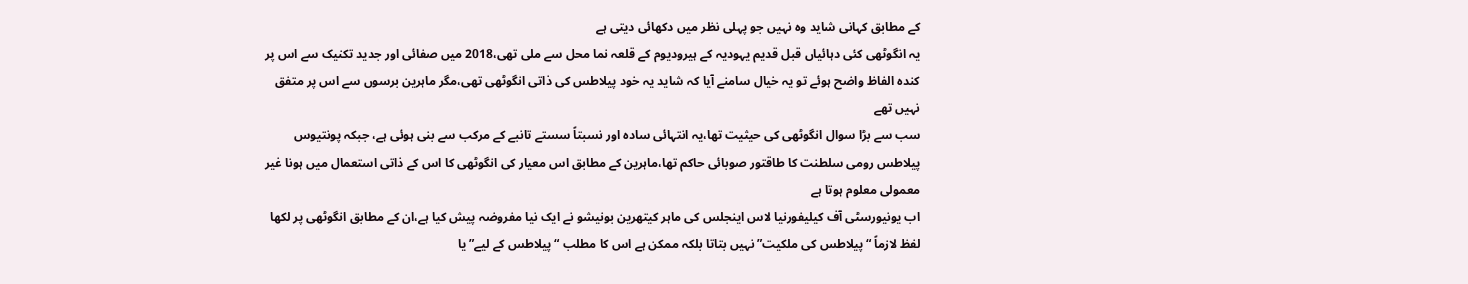کے مطابق کہانی شاید وہ نہیں جو پہلی نظر میں دکھائی دیتی ہے
یہ انگوٹھی کئی دہائیاں قبل قدیم یہودیہ کے ہیرودیوم کے قلعہ نما محل سے ملی تھی،2018 میں صفائی اور جدید تکنیک سے اس پر کندہ الفاظ واضح ہوئے تو یہ خیال سامنے آیا کہ شاید یہ خود پیلاطس کی ذاتی انگوٹھی تھی،مگر ماہرین برسوں سے اس پر متفق نہیں تھے
سب سے بڑا سوال انگوٹھی کی حیثیت تھا،یہ انتہائی سادہ اور نسبتاً سستے تانبے کے مرکب سے بنی ہوئی ہے، جبکہ پونتیوس پیلاطس رومی سلطنت کا طاقتور صوبائی حاکم تھا،ماہرین کے مطابق اس معیار کی انگوٹھی کا اس کے ذاتی استعمال میں ہونا غیر معمولی معلوم ہوتا ہے
اب یونیورسٹی آف کیلیفورنیا لاس اینجلس کی ماہر کیتھرین بونیشو نے ایک نیا مفروضہ پیش کیا ہے،ان کے مطابق انگوٹھی پر لکھا لفظ لازماً “پیلاطس کی ملکیت” نہیں بتاتا بلکہ ممکن ہے اس کا مطلب “پیلاطس کے لیے” یا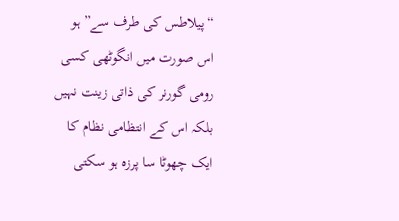“پیلاطس کی طرف سے” ہو
اس صورت میں انگوٹھی کسی رومی گورنر کی ذاتی زینت نہیں بلکہ اس کے انتظامی نظام کا ایک چھوٹا سا پرزہ ہو سکتی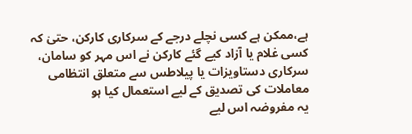ہے،ممکن ہے کسی نچلے درجے کے سرکاری کارکن، حتیٰ کہ کسی غلام یا آزاد کیے گئے کارکن نے اس مہر کو سامان، سرکاری دستاویزات یا پیلاطس سے متعلق انتظامی معاملات کی تصدیق کے لیے استعمال کیا ہو
یہ مفروضہ اس لیے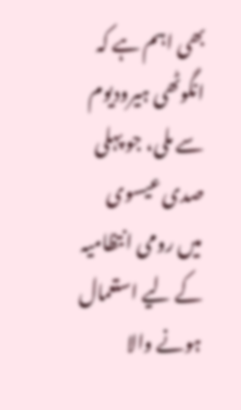بھی اہم ہے کہ انگوٹھی ہیرودیوم سے ملی، جو پہلی صدی عیسوی میں رومی انتظامیہ کے لیے استعمال ہونے والا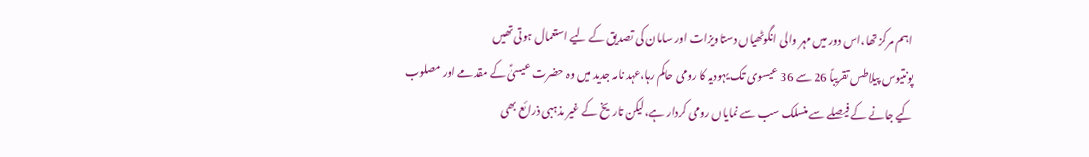اہم مرکز تھا،اس دور میں مہر والی انگوٹھیاں دستاویزات اور سامان کی تصدیق کے لیے استعمال ہوتی تھیں
پونتیوس پیلاطس تقریباً 26 سے 36 عیسوی تک یہودیہ کا رومی حاکم رہا،عہد نامہ جدید میں وہ حضرت عیسیٰؑ کے مقدمے اور مصلوب کیے جانے کے فیصلے سے منسلک سب سے نمایاں رومی کردار ہے،لیکن تاریخ کے غیر مذہبی ذرائع بھی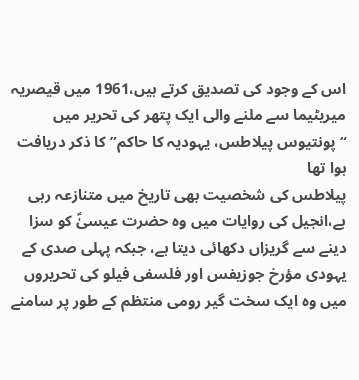اس کے وجود کی تصدیق کرتے ہیں،1961 میں قیصریہ میریٹیما سے ملنے والی ایک پتھر کی تحریر میں “پونتیوس پیلاطس، یہودیہ کا حاکم” کا ذکر دریافت ہوا تھا
پیلاطس کی شخصیت بھی تاریخ میں متنازعہ رہی ہے،انجیل کی روایات میں وہ حضرت عیسیٰؑ کو سزا دینے سے گریزاں دکھائی دیتا ہے، جبکہ پہلی صدی کے یہودی مؤرخ جوزیفس اور فلسفی فیلو کی تحریروں میں وہ ایک سخت گیر رومی منتظم کے طور پر سامنے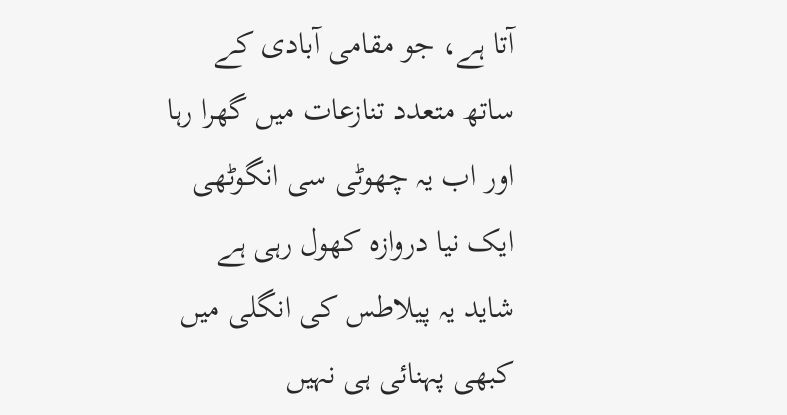آتا ہے، جو مقامی آبادی کے ساتھ متعدد تنازعات میں گھرا رہا
اور اب یہ چھوٹی سی انگوٹھی ایک نیا دروازہ کھول رہی ہے
شاید یہ پیلاطس کی انگلی میں کبھی پہنائی ہی نہیں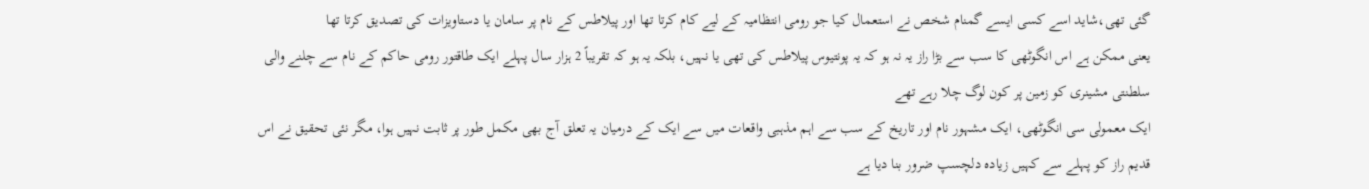گئی تھی،شاید اسے کسی ایسے گمنام شخص نے استعمال کیا جو رومی انتظامیہ کے لیے کام کرتا تھا اور پیلاطس کے نام پر سامان یا دستاویزات کی تصدیق کرتا تھا
یعنی ممکن ہے اس انگوٹھی کا سب سے بڑا راز یہ نہ ہو کہ یہ پونتیوس پیلاطس کی تھی یا نہیں، بلکہ یہ ہو کہ تقریباً 2 ہزار سال پہلے ایک طاقتور رومی حاکم کے نام سے چلنے والی سلطنتی مشینری کو زمین پر کون لوگ چلا رہے تھے
ایک معمولی سی انگوٹھی، ایک مشہور نام اور تاریخ کے سب سے اہم مذہبی واقعات میں سے ایک کے درمیان یہ تعلق آج بھی مکمل طور پر ثابت نہیں ہوا، مگر نئی تحقیق نے اس قدیم راز کو پہلے سے کہیں زیادہ دلچسپ ضرور بنا دیا ہے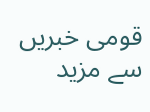قومی خبریں سے مزید